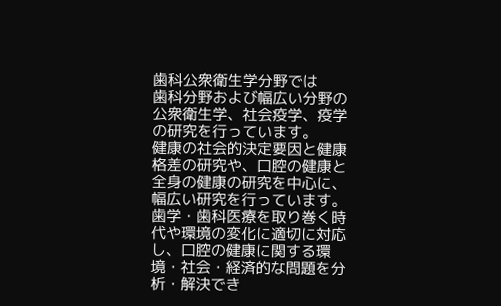歯科公衆衛生学分野では
歯科分野および幅広い分野の公衆衛生学、社会疫学、疫学の研究を行っています。
健康の社会的決定要因と健康格差の研究や、口腔の健康と全身の健康の研究を中心に、幅広い研究を行っています。歯学・歯科医療を取り巻く時代や環境の変化に適切に対応し、口腔の健康に関する環境・社会・経済的な問題を分析・解決でき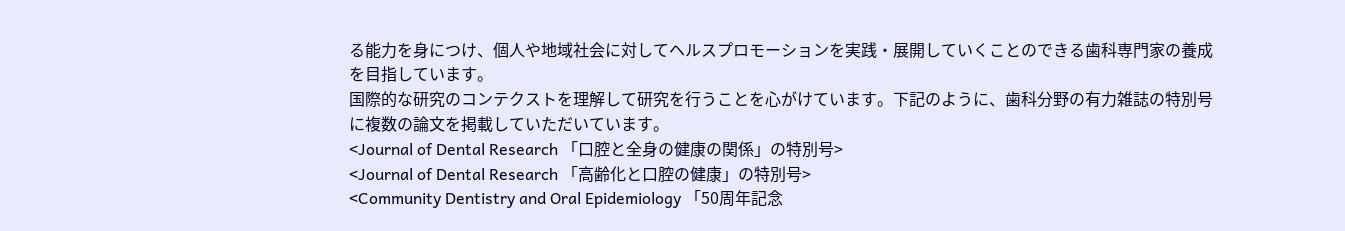る能力を身につけ、個人や地域社会に対してヘルスプロモーションを実践・展開していくことのできる歯科専門家の養成を目指しています。
国際的な研究のコンテクストを理解して研究を行うことを心がけています。下記のように、歯科分野の有力雑誌の特別号に複数の論文を掲載していただいています。
<Journal of Dental Research 「口腔と全身の健康の関係」の特別号>
<Journal of Dental Research 「高齢化と口腔の健康」の特別号>
<Community Dentistry and Oral Epidemiology 「50周年記念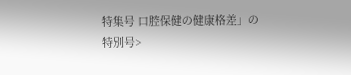特集号 口腔保健の健康格差」の特別号>